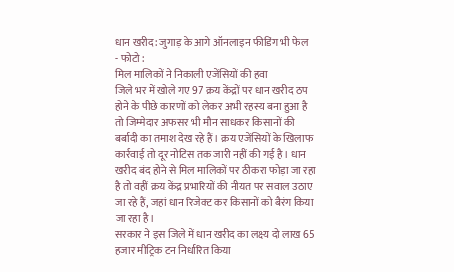धान खरीद: जुगाड़ के आगे ऑनलाइन फीडिंग भी फेल
- फोटो :
मिल मालिकों ने निकाली एजेंसियों की हवा
जिले भर में खोले गए 97 क्रय केंद्रों पर धान खरीद ठप होने के पीछे कारणों को लेकर अभी रहस्य बना हुआ है तो जिम्मेदार अफसर भी मौन साधकर किसानों की बर्बादी का तमाश देख रहे हैं। क्रय एजेंसियों के खिलाफ कार्रवाई तो दूर नोटिस तक जारी नहीं की गई है। धान खरीद बंद होने से मिल मालिकों पर ठीकरा फोड़ा जा रहा है तो वहीं क्रय केंद्र प्रभारियों की नीयत पर सवाल उठाए जा रहे हैं, जहां धान रिजेक्ट कर किसानों को बैरंग किया जा रहा है।
सरकार ने इस जिले में धान खरीद का लक्ष्य दो लाख 65 हजार मीट्रिक टन निर्धारित किया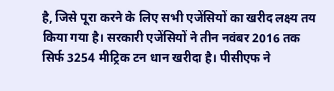है, जिसे पूरा करने के लिए सभी एजेंसियों का खरीद लक्ष्य तय किया गया है। सरकारी एजेंसियों ने तीन नवंबर 2016 तक सिर्फ 3254 मीट्रिक टन धान खरीदा है। पीसीएफ ने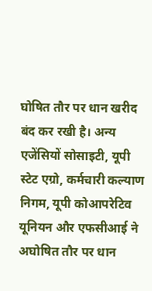घोषित तौर पर धान खरीद बंद कर रखी है। अन्य एजेंसियों सोसाइटी, यूपी स्टेट एग्रो, कर्मचारी कल्याण निगम, यूपी कोआपरेटिव यूनियन और एफसीआई ने अघोषित तौर पर धान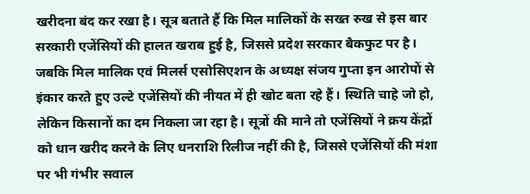खरीदना बंद कर रखा है। सूत्र बताते हैं कि मिल मालिकों के सख्त रुख से इस बार सरकारी एजेंसियों की हालत खराब हुई है, जिससे प्रदेश सरकार बैकफुट पर है। जबकि मिल मालिक एवं मिलर्स एसोसिएशन के अध्यक्ष संजय गुप्ता इन आरोपों से इंकार करते हुए उल्टे एजेंसियों की नीयत में ही खोट बता रहे हैं। स्थिति चाहे जो हो, लेकिन किसानों का दम निकला जा रहा है। सूत्रों की माने तो एजेंसियों ने क्रय केंद्रों को धान खरीद करने के लिए धनराशि रिलीज नहीं की है, जिससे एजेंसियों की मंशा पर भी गंभीर सवाल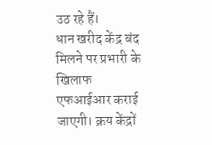उठ रहे हैं।
धान खरीद केंद्र बंद मिलने पर प्रभारी के खिलाफ एफआईआर कराई जाएगी। क्रय केंद्रों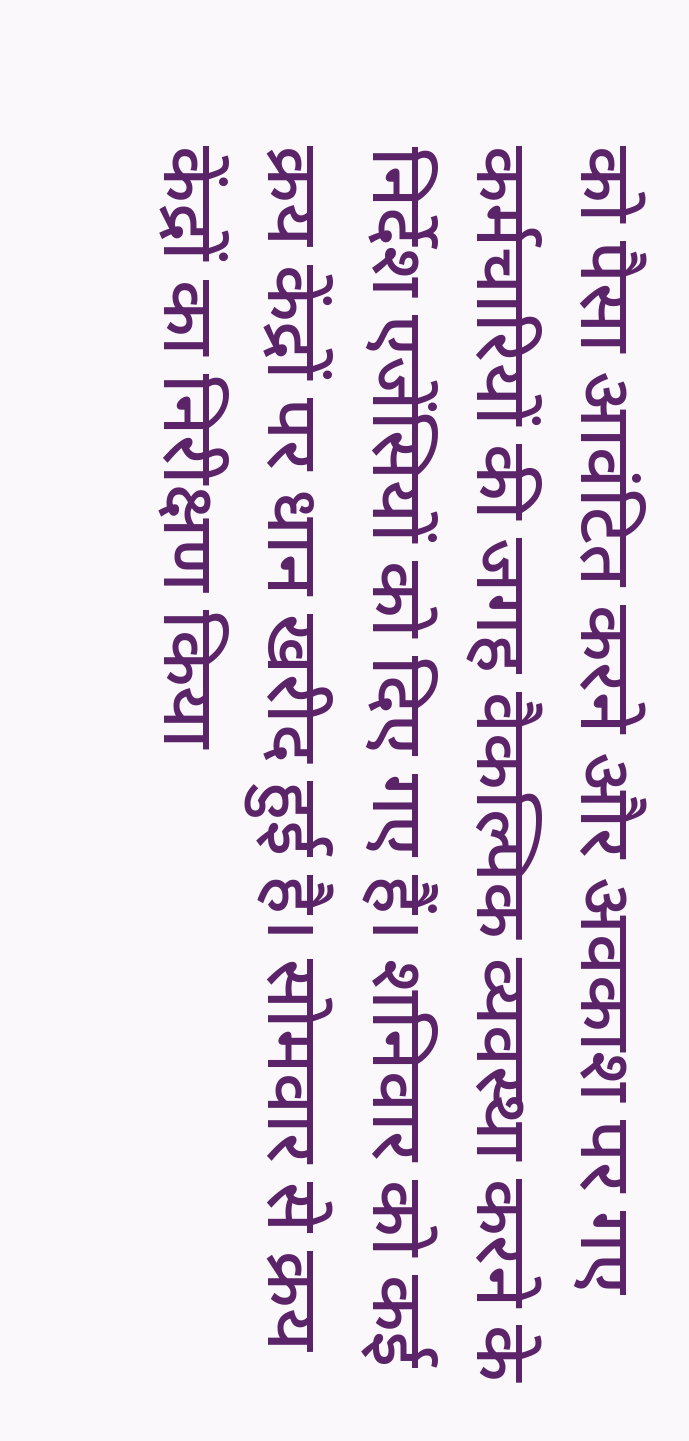को पैसा आवंटित करने और अवकाश पर गए कर्मचारियों की जगह वैकल्पिक व्यवस्था करने के निर्देश एजेंसियों को दिए गए हैं। शनिवार को कई क्रय केंद्रों पर धान खरीद हुई है। सोमवार से क्रय केंद्रों का निरीक्षण किया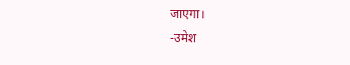जाएगा।
-उमेश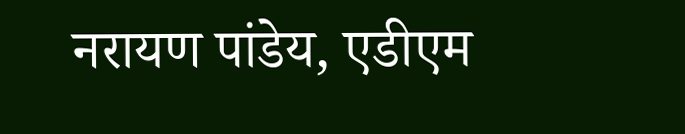नरायण पांडेय, एडीएम